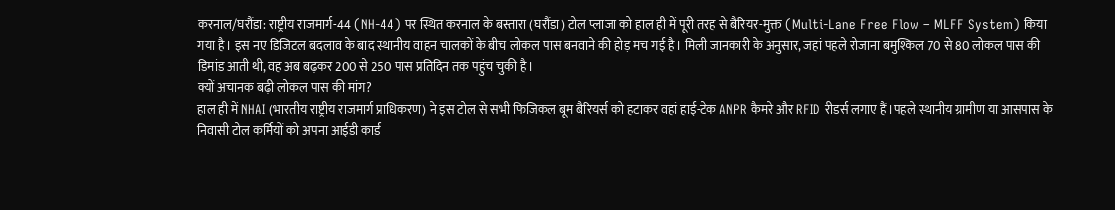करनाल/घरौंडा: राष्ट्रीय राजमार्ग-44 (NH-44) पर स्थित करनाल के बस्तारा (घरौंडा) टोल प्लाजा को हाल ही में पूरी तरह से बैरियर-मुक्त (Multi-Lane Free Flow – MLFF System) किया गया है। इस नए डिजिटल बदलाव के बाद स्थानीय वाहन चालकों के बीच लोकल पास बनवाने की होड़ मच गई है। मिली जानकारी के अनुसार, जहां पहले रोजाना बमुश्किल 70 से 80 लोकल पास की डिमांड आती थी, वह अब बढ़कर 200 से 250 पास प्रतिदिन तक पहुंच चुकी है।
क्यों अचानक बढ़ी लोकल पास की मांग?
हाल ही में NHAI (भारतीय राष्ट्रीय राजमार्ग प्राधिकरण) ने इस टोल से सभी फिजिकल बूम बैरियर्स को हटाकर वहां हाई-टेक ANPR कैमरे और RFID रीडर्स लगाए हैं।पहले स्थानीय ग्रामीण या आसपास के निवासी टोल कर्मियों को अपना आईडी कार्ड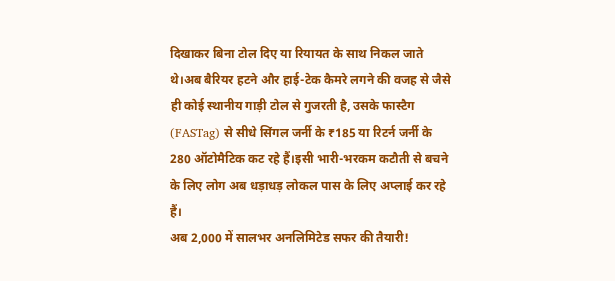दिखाकर बिना टोल दिए या रियायत के साथ निकल जाते थे।अब बैरियर हटने और हाई-टेक कैमरे लगने की वजह से जैसे ही कोई स्थानीय गाड़ी टोल से गुजरती है, उसके फास्टैग (FASTag) से सीधे सिंगल जर्नी के ₹185 या रिटर्न जर्नी के 280 ऑटोमैटिक कट रहे हैं।इसी भारी-भरकम कटौती से बचने के लिए लोग अब धड़ाधड़ लोकल पास के लिए अप्लाई कर रहे हैं।
अब 2,000 में सालभर अनलिमिटेड सफर की तैयारी!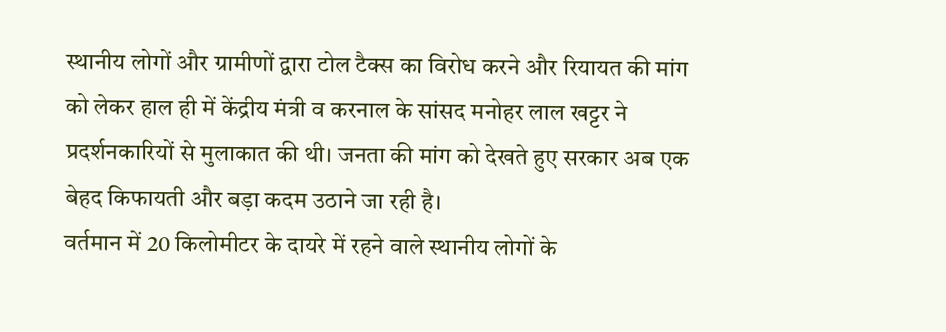स्थानीय लोगों और ग्रामीणों द्वारा टोल टैक्स का विरोध करने और रियायत की मांग को लेकर हाल ही में केंद्रीय मंत्री व करनाल के सांसद मनोहर लाल खट्टर ने प्रदर्शनकारियों से मुलाकात की थी। जनता की मांग को देखते हुए सरकार अब एक बेहद किफायती और बड़ा कदम उठाने जा रही है।
वर्तमान में 20 किलोमीटर के दायरे में रहने वाले स्थानीय लोगों के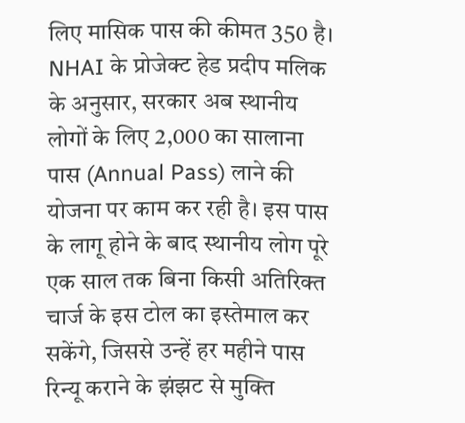लिए मासिक पास की कीमत 350 है। NHAI के प्रोजेक्ट हेड प्रदीप मलिक के अनुसार, सरकार अब स्थानीय लोगों के लिए 2,000 का सालाना पास (Annual Pass) लाने की योजना पर काम कर रही है। इस पास के लागू होने के बाद स्थानीय लोग पूरे एक साल तक बिना किसी अतिरिक्त चार्ज के इस टोल का इस्तेमाल कर सकेंगे, जिससे उन्हें हर महीने पास रिन्यू कराने के झंझट से मुक्ति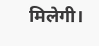मिलेगी।